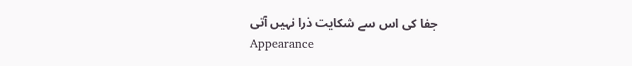جفا کی اس سے شکایت ذرا نہیں آتی
Appearance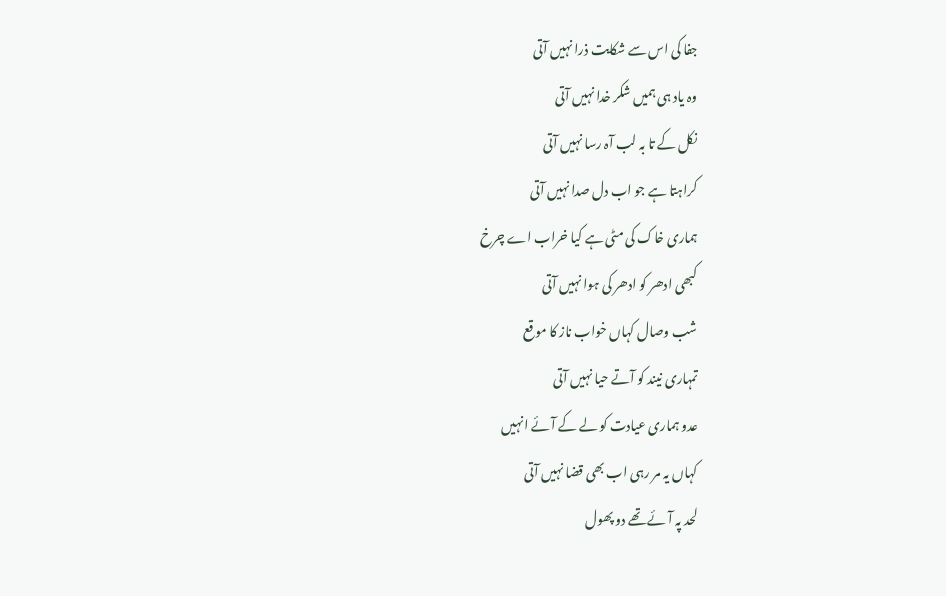جفا کی اس سے شکایت ذرا نہیں آتی
وہ یاد ہی ہمیں شکر خدا نہیں آتی
نکل کے تا بہ لب آہ رسا نہیں آتی
کراہتا ہے جو اب دل صدا نہیں آتی
ہماری خاک کی مٹی ہے کیا خراب اے چرخ
کبھی ادھر کو ادھر کی ہوا نہیں آتی
شب وصال کہاں خواب ناز کا موقع
تمہاری نیند کو آتے حیا نہیں آتی
عدو ہماری عیادت کو لے کے آئے انہیں
کہاں یہ مر رہی اب بھی قضا نہیں آتی
لحد پہ آئے تھے دو پھول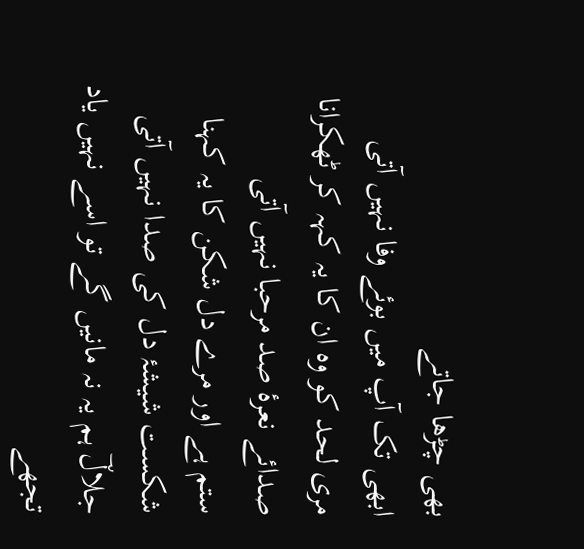بھی چڑھا جاتے
ابھی تک آپ میں بوئے وفا نہیں آتی
مری لحد کو وہ ان کا یہ کہہ کر ٹھکرانا
صدائے نعرۂ صد مرحبا نہیں آتی
ستم ہے اور مرے دل شکن کا یہ کہنا
شکست شیشۂ دل کی صدا نہیں آتی
جلالؔ ہم یہ نہ مانیں گے تو اسے نہیں یاد
تجھے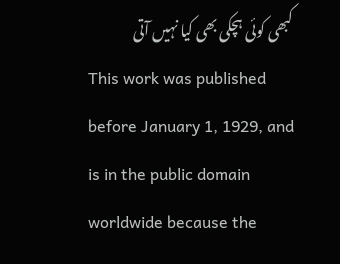کبھی کوئی ہچکی بھی کیا نہیں آتی
This work was published before January 1, 1929, and is in the public domain worldwide because the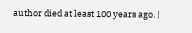author died at least 100 years ago. |